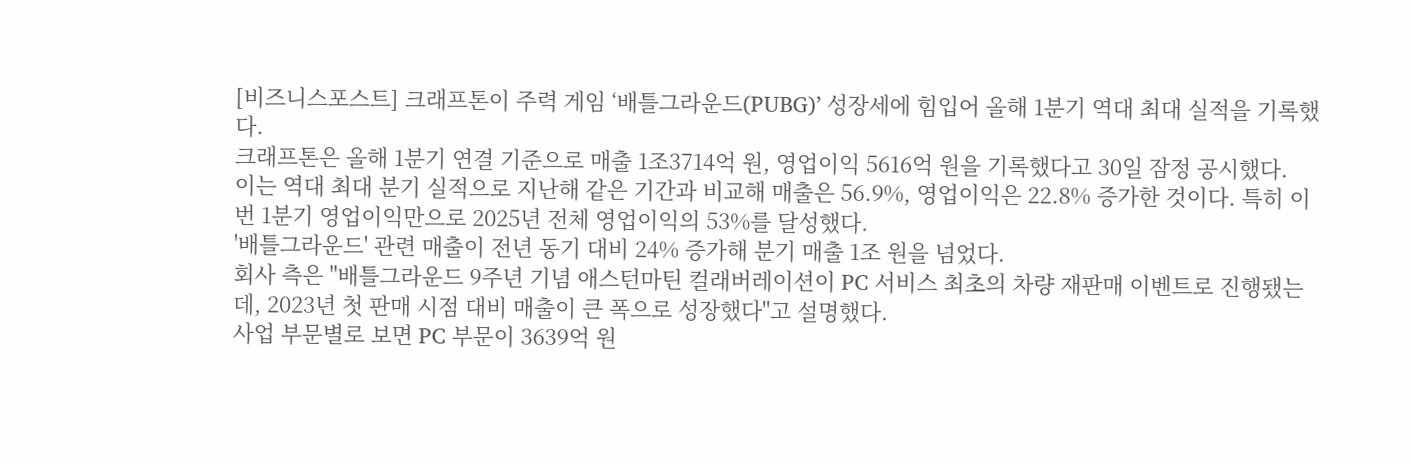[비즈니스포스트] 크래프톤이 주력 게임 ‘배틀그라운드(PUBG)’ 성장세에 힘입어 올해 1분기 역대 최대 실적을 기록했다.
크래프톤은 올해 1분기 연결 기준으로 매출 1조3714억 원, 영업이익 5616억 원을 기록했다고 30일 잠정 공시했다.
이는 역대 최대 분기 실적으로 지난해 같은 기간과 비교해 매출은 56.9%, 영업이익은 22.8% 증가한 것이다. 특히 이번 1분기 영업이익만으로 2025년 전체 영업이익의 53%를 달성했다.
'배틀그라운드' 관련 매출이 전년 동기 대비 24% 증가해 분기 매출 1조 원을 넘었다.
회사 측은 "배틀그라운드 9주년 기념 애스턴마틴 컬래버레이션이 PC 서비스 최초의 차량 재판매 이벤트로 진행됐는데, 2023년 첫 판매 시점 대비 매출이 큰 폭으로 성장했다"고 설명했다.
사업 부문별로 보면 PC 부문이 3639억 원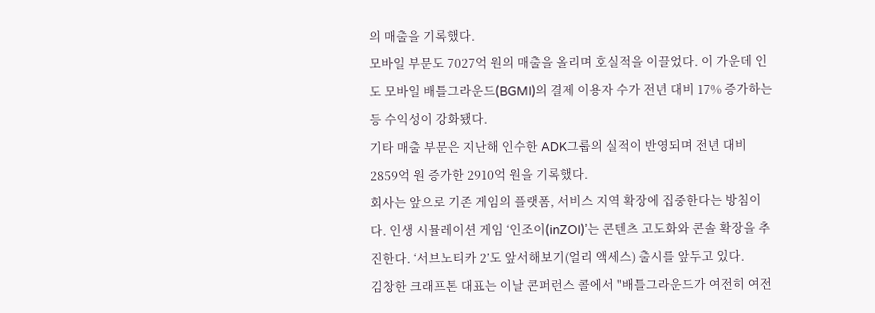의 매출을 기록했다.
모바일 부문도 7027억 원의 매출을 올리며 호실적을 이끌었다. 이 가운데 인도 모바일 배틀그라운드(BGMI)의 결제 이용자 수가 전년 대비 17% 증가하는 등 수익성이 강화됐다.
기타 매출 부문은 지난해 인수한 ADK그룹의 실적이 반영되며 전년 대비 2859억 원 증가한 2910억 원을 기록했다.
회사는 앞으로 기존 게임의 플랫폼, 서비스 지역 확장에 집중한다는 방침이다. 인생 시뮬레이션 게임 ‘인조이(inZOI)’는 콘텐츠 고도화와 콘솔 확장을 추진한다. ‘서브노티카 2’도 앞서해보기(얼리 액세스) 출시를 앞두고 있다.
김창한 크래프톤 대표는 이날 콘퍼런스 콜에서 "배틀그라운드가 여전히 여전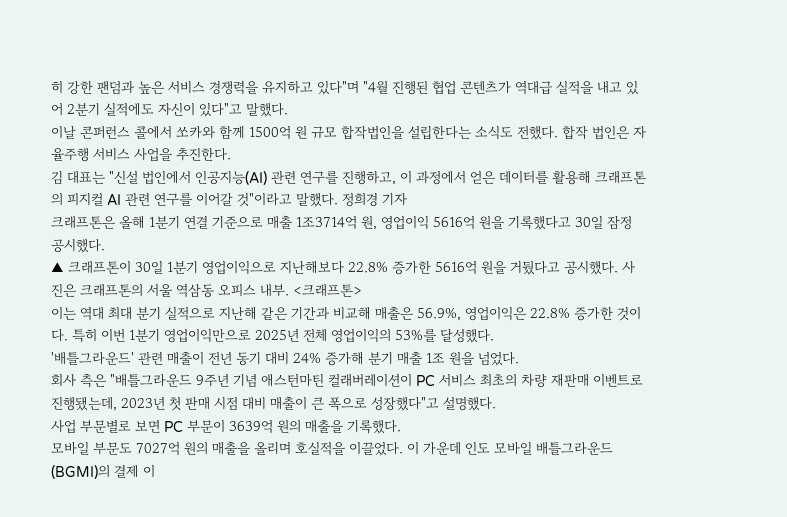히 강한 팬덤과 높은 서비스 경쟁력을 유지하고 있다"며 "4월 진행된 협업 콘텐츠가 역대급 실적을 내고 있어 2분기 실적에도 자신이 있다"고 말했다.
이날 콘퍼런스 콜에서 쏘카와 함께 1500억 원 규모 합작법인을 설립한다는 소식도 전했다. 합작 법인은 자율주행 서비스 사업을 추진한다.
김 대표는 "신설 법인에서 인공지능(AI) 관련 연구를 진행하고, 이 과정에서 얻은 데이터를 활용해 크래프톤의 피지컬 AI 관련 연구를 이어갈 것"이라고 말했다. 정희경 기자
크래프톤은 올해 1분기 연결 기준으로 매출 1조3714억 원, 영업이익 5616억 원을 기록했다고 30일 잠정 공시했다.
▲ 크래프톤이 30일 1분기 영업이익으로 지난해보다 22.8% 증가한 5616억 원을 거뒀다고 공시했다. 사진은 크래프톤의 서울 역삼동 오피스 내부. <크래프톤>
이는 역대 최대 분기 실적으로 지난해 같은 기간과 비교해 매출은 56.9%, 영업이익은 22.8% 증가한 것이다. 특히 이번 1분기 영업이익만으로 2025년 전체 영업이익의 53%를 달성했다.
'배틀그라운드' 관련 매출이 전년 동기 대비 24% 증가해 분기 매출 1조 원을 넘었다.
회사 측은 "배틀그라운드 9주년 기념 애스턴마틴 컬래버레이션이 PC 서비스 최초의 차량 재판매 이벤트로 진행됐는데, 2023년 첫 판매 시점 대비 매출이 큰 폭으로 성장했다"고 설명했다.
사업 부문별로 보면 PC 부문이 3639억 원의 매출을 기록했다.
모바일 부문도 7027억 원의 매출을 올리며 호실적을 이끌었다. 이 가운데 인도 모바일 배틀그라운드(BGMI)의 결제 이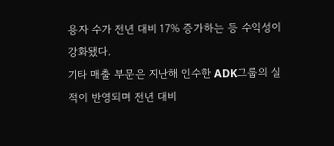용자 수가 전년 대비 17% 증가하는 등 수익성이 강화됐다.
기타 매출 부문은 지난해 인수한 ADK그룹의 실적이 반영되며 전년 대비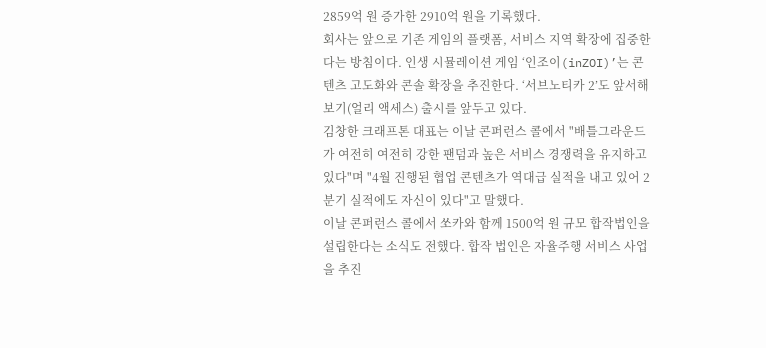2859억 원 증가한 2910억 원을 기록했다.
회사는 앞으로 기존 게임의 플랫폼, 서비스 지역 확장에 집중한다는 방침이다. 인생 시뮬레이션 게임 ‘인조이(inZOI)’는 콘텐츠 고도화와 콘솔 확장을 추진한다. ‘서브노티카 2’도 앞서해보기(얼리 액세스) 출시를 앞두고 있다.
김창한 크래프톤 대표는 이날 콘퍼런스 콜에서 "배틀그라운드가 여전히 여전히 강한 팬덤과 높은 서비스 경쟁력을 유지하고 있다"며 "4월 진행된 협업 콘텐츠가 역대급 실적을 내고 있어 2분기 실적에도 자신이 있다"고 말했다.
이날 콘퍼런스 콜에서 쏘카와 함께 1500억 원 규모 합작법인을 설립한다는 소식도 전했다. 합작 법인은 자율주행 서비스 사업을 추진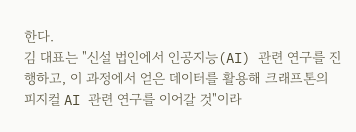한다.
김 대표는 "신설 법인에서 인공지능(AI) 관련 연구를 진행하고, 이 과정에서 얻은 데이터를 활용해 크래프톤의 피지컬 AI 관련 연구를 이어갈 것"이라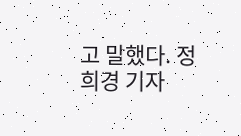고 말했다. 정희경 기자